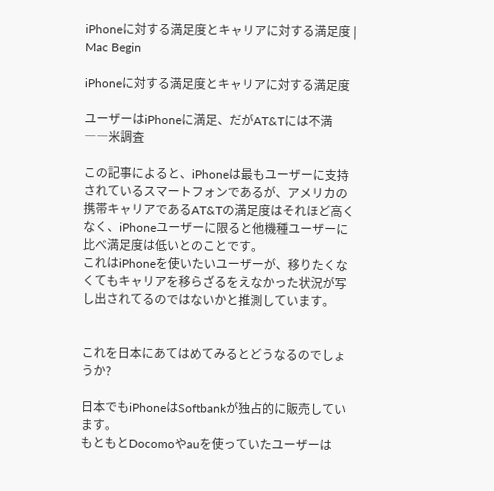iPhoneに対する満足度とキャリアに対する満足度 | Mac Begin

iPhoneに対する満足度とキャリアに対する満足度

ユーザーはiPhoneに満足、だがAT&Tには不満――米調査

この記事によると、iPhoneは最もユーザーに支持されているスマートフォンであるが、アメリカの携帯キャリアであるAT&Tの満足度はそれほど高くなく、iPhoneユーザーに限ると他機種ユーザーに比べ満足度は低いとのことです。
これはiPhoneを使いたいユーザーが、移りたくなくてもキャリアを移らざるをえなかった状況が写し出されてるのではないかと推測しています。


これを日本にあてはめてみるとどうなるのでしょうか?

日本でもiPhoneはSoftbankが独占的に販売しています。
もともとDocomoやauを使っていたユーザーは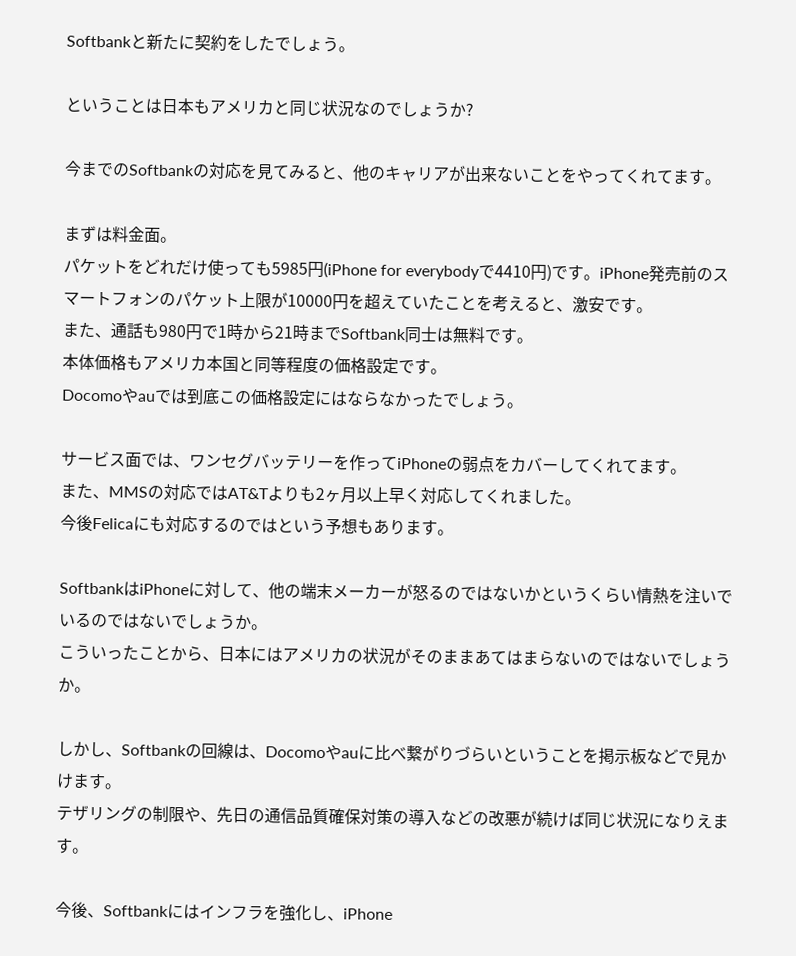Softbankと新たに契約をしたでしょう。

ということは日本もアメリカと同じ状況なのでしょうか?

今までのSoftbankの対応を見てみると、他のキャリアが出来ないことをやってくれてます。

まずは料金面。
パケットをどれだけ使っても5985円(iPhone for everybodyで4410円)です。iPhone発売前のスマートフォンのパケット上限が10000円を超えていたことを考えると、激安です。
また、通話も980円で1時から21時までSoftbank同士は無料です。
本体価格もアメリカ本国と同等程度の価格設定です。
Docomoやauでは到底この価格設定にはならなかったでしょう。

サービス面では、ワンセグバッテリーを作ってiPhoneの弱点をカバーしてくれてます。
また、MMSの対応ではAT&Tよりも2ヶ月以上早く対応してくれました。
今後Felicaにも対応するのではという予想もあります。

SoftbankはiPhoneに対して、他の端末メーカーが怒るのではないかというくらい情熱を注いでいるのではないでしょうか。
こういったことから、日本にはアメリカの状況がそのままあてはまらないのではないでしょうか。

しかし、Softbankの回線は、Docomoやauに比べ繋がりづらいということを掲示板などで見かけます。
テザリングの制限や、先日の通信品質確保対策の導入などの改悪が続けば同じ状況になりえます。

今後、Softbankにはインフラを強化し、iPhone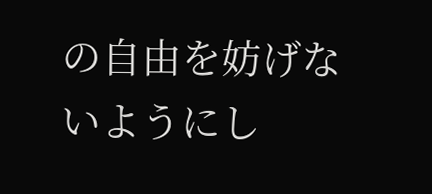の自由を妨げないようにし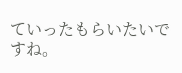ていったもらいたいですね。